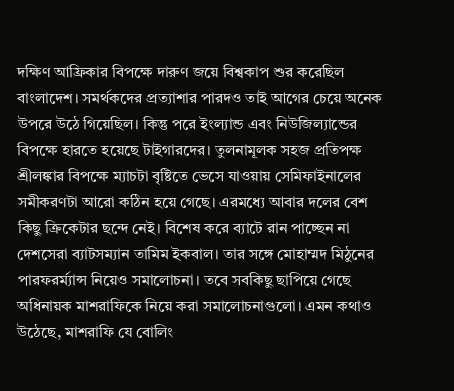দক্ষিণ আফ্রিকার বিপক্ষে দারুণ জয়ে বিশ্বকাপ শুর করেছিল বাংলাদেশ। সমর্থকদের প্রত্যাশার পারদও তাই আগের চেয়ে অনেক উপরে উঠে গিয়েছিল। কিন্তু পরে ইংল্যান্ড এবং নিউজিল্যান্ডের বিপক্ষে হারতে হয়েছে টাইগারদের। তুলনামূলক সহজ প্রতিপক্ষ শ্রীলঙ্কার বিপক্ষে ম্যাচটা বৃষ্টিতে ভেসে যাওয়ায় সেমিফাইনালের সমীকরণটা আরো কঠিন হয়ে গেছে। এরমধ্যে আবার দলের বেশ কিছু ক্রিকেটার ছন্দে নেই। বিশেষ করে ব্যাটে রান পাচ্ছেন না দেশসেরা ব্যাটসম্যান তামিম ইকবাল। তার সঙ্গে মোহাম্মদ মিঠুনের পারফরর্ম্যান্স নিয়েও সমালোচনা। তবে সবকিছু ছাপিয়ে গেছে অধিনায়ক মাশরাফিকে নিয়ে করা সমালোচনাগুলো। এমন কথাও উঠেছে, মাশরাফি যে বোলিং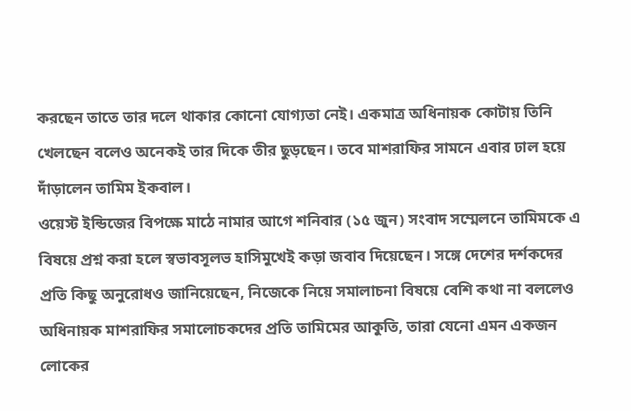করছেন তাতে তার দলে থাকার কোনো যোগ্যতা নেই। একমাত্র অধিনায়ক কোটায় তিনি খেলছেন বলেও অনেকই তার দিকে তীর ছুড়ছেন। তবে মাশরাফির সামনে এবার ঢাল হয়ে দাঁড়ালেন তামিম ইকবাল।
ওয়েস্ট ইন্ডিজের বিপক্ষে মাঠে নামার আগে শনিবার (১৫ জুন) সংবাদ সম্মেলনে তামিমকে এ বিষয়ে প্রশ্ন করা হলে স্বভাবসূলভ হাসিমুখেই কড়া জবাব দিয়েছেন। সঙ্গে দেশের দর্শকদের প্রতি কিছু অনুরোধও জানিয়েছেন, নিজেকে নিয়ে সমালাচনা বিষয়ে বেশি কথা না বললেও অধিনায়ক মাশরাফির সমালোচকদের প্রতি তামিমের আকুতি, তারা যেনো এমন একজন লোকের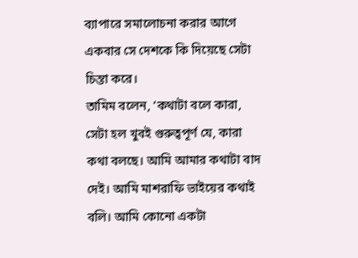ব্যাপারে সমালোচনা করার আগে একবার সে দেশকে কি দিয়েছে সেটা চিন্তা করে।
তামিম বলেন, ‘কথাটা বলে কারা, সেটা হল খুবই গুরুত্বপূর্ণ যে, কারা কথা বলছে। আমি আমার কথাটা বাদ দেই। আমি মাশরাফি ভাইয়ের কথাই বলি। আমি কোনো একটা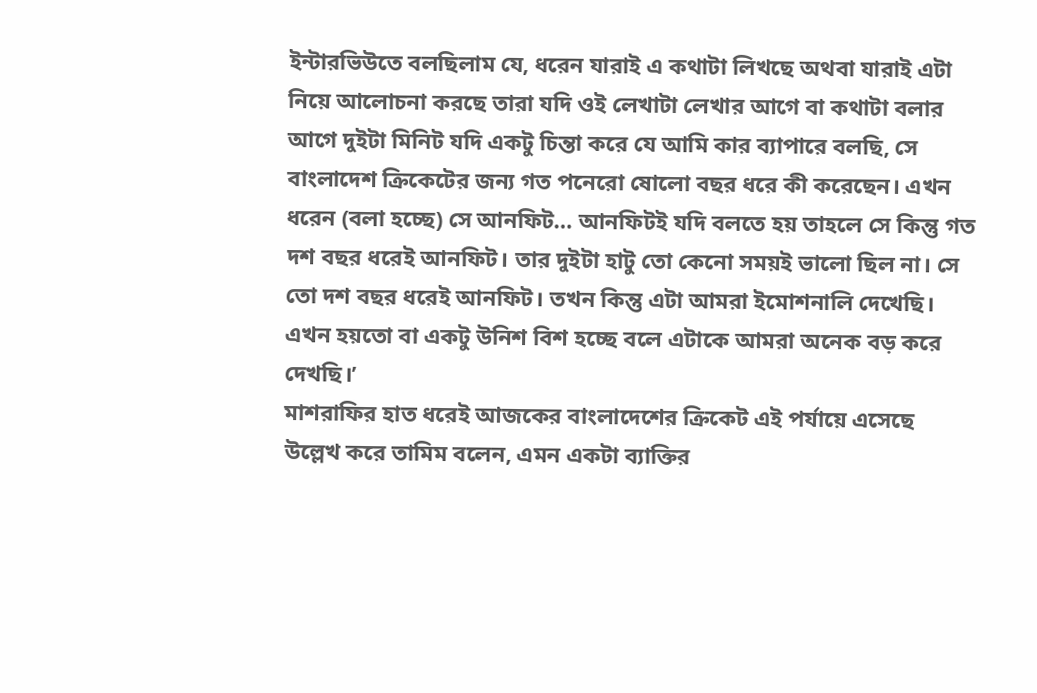ইন্টারভিউতে বলছিলাম যে, ধরেন যারাই এ কথাটা লিখছে অথবা যারাই এটা নিয়ে আলোচনা করছে তারা যদি ওই লেখাটা লেখার আগে বা কথাটা বলার আগে দুইটা মিনিট যদি একটু চিন্তা করে যে আমি কার ব্যাপারে বলছি, সে বাংলাদেশ ক্রিকেটের জন্য গত পনেরো ষোলো বছর ধরে কী করেছেন। এখন ধরেন (বলা হচ্ছে) সে আনফিট… আনফিটই যদি বলতে হয় তাহলে সে কিন্তু গত দশ বছর ধরেই আনফিট। তার দুইটা হাটু তো কেনো সময়ই ভালো ছিল না। সে তো দশ বছর ধরেই আনফিট। তখন কিন্তু এটা আমরা ইমোশনালি দেখেছি। এখন হয়তো বা একটু উনিশ বিশ হচ্ছে বলে এটাকে আমরা অনেক বড় করে দেখছি।’
মাশরাফির হাত ধরেই আজকের বাংলাদেশের ক্রিকেট এই পর্যায়ে এসেছে উল্লেখ করে তামিম বলেন, এমন একটা ব্যাক্তির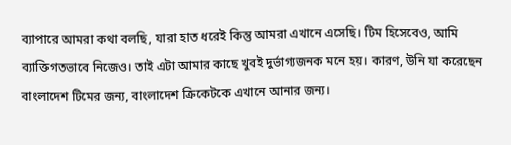ব্যাপারে আমরা কথা বলছি, যারা হাত ধরেই কিন্তু আমরা এখানে এসেছি। টিম হিসেবেও, আমি ব্যাক্তিগতভাবে নিজেও। তাই এটা আমার কাছে খুবই দুর্ভাগ্যজনক মনে হয়। কারণ, উনি যা করেছেন বাংলাদেশ টিমের জন্য, বাংলাদেশ ক্রিকেটকে এখানে আনার জন্য।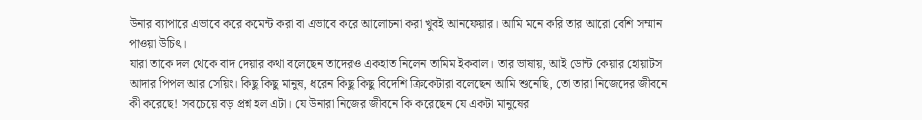উনার ব্যাপারে এভাবে করে কমেন্ট করা বা এভাবে করে আলোচনা করা খুবই আনফেয়ার। আমি মনে করি তার আরো বেশি সম্মান পাওয়া উচিৎ।
যারা তাকে দল থেকে বাদ দেয়ার কথা বলেছেন তাদেরও একহাত নিলেন তামিম ইকবাল। তার ভাষায়, আই ডোন্ট কেয়ার হোয়াটস আদার পিপল আর সেয়িং। কিছু কিছু মানুষ, ধরেন কিছু কিছু বিদেশি ক্রিকেটারা বলেছেন আমি শুনেছি, তো তারা নিজেদের জীবনে কী করেছে! সবচেয়ে বড় প্রশ্ন হল এটা। যে উনারা নিজের জীবনে কি করেছেন যে একটা মানুষের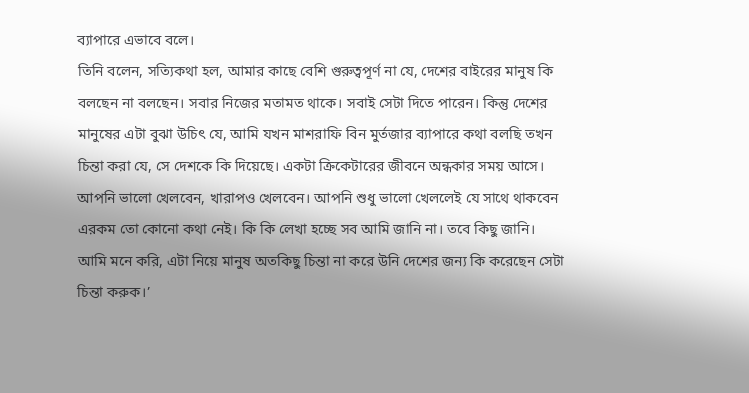ব্যাপারে এভাবে বলে।
তিনি বলেন, সত্যিকথা হল, আমার কাছে বেশি গুরুত্বপূর্ণ না যে, দেশের বাইরের মানুষ কি বলছেন না বলছেন। সবার নিজের মতামত থাকে। সবাই সেটা দিতে পারেন। কিন্তু দেশের মানুষের এটা বুঝা উচিৎ যে, আমি যখন মাশরাফি বিন মুর্তজার ব্যাপারে কথা বলছি তখন চিন্তা করা যে, সে দেশকে কি দিয়েছে। একটা ক্রিকেটারের জীবনে অন্ধকার সময় আসে। আপনি ভালো খেলবেন, খারাপও খেলবেন। আপনি শুধু ভালো খেললেই যে সাথে থাকবেন এরকম তো কোনো কথা নেই। কি কি লেখা হচ্ছে সব আমি জানি না। তবে কিছু জানি। আমি মনে করি, এটা নিয়ে মানুষ অতকিছু চিন্তা না করে উনি দেশের জন্য কি করেছেন সেটা চিন্তা করুক।’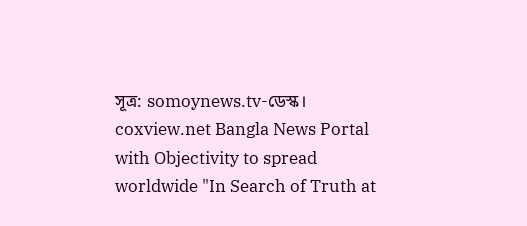সূত্র: somoynews.tv-ডেস্ক।
coxview.net Bangla News Portal with Objectivity to spread worldwide "In Search of Truth at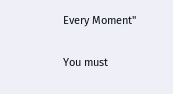Every Moment"


You must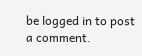be logged in to post a comment.